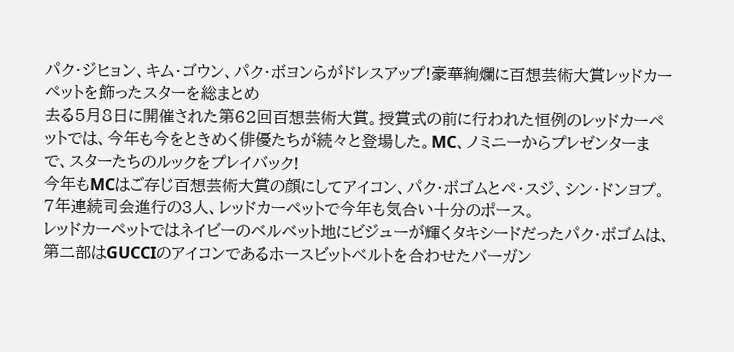パク・ジヒョン、キム・ゴウン、パク・ボヨンらがドレスアップ!豪華絢爛に百想芸術大賞レッドカーペットを飾ったスターを総まとめ
去る5月8日に開催された第62回百想芸術大賞。授賞式の前に行われた恒例のレッドカーペットでは、今年も今をときめく俳優たちが続々と登場した。MC、ノミニーからプレゼンターまで、スターたちのルックをプレイバック!
今年もMCはご存じ百想芸術大賞の顔にしてアイコン、パク・ボゴムとペ・スジ、シン・ドンヨプ。7年連続司会進行の3人、レッドカーペットで今年も気合い十分のポース。
レッドカーペットではネイビーのベルベット地にビジューが輝くタキシードだったパク・ボゴムは、第二部はGUCCIのアイコンであるホースビットベルトを合わせたバーガン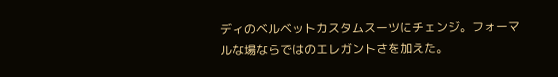ディのベルベットカスタムスーツにチェンジ。フォーマルな場ならではのエレガントさを加えた。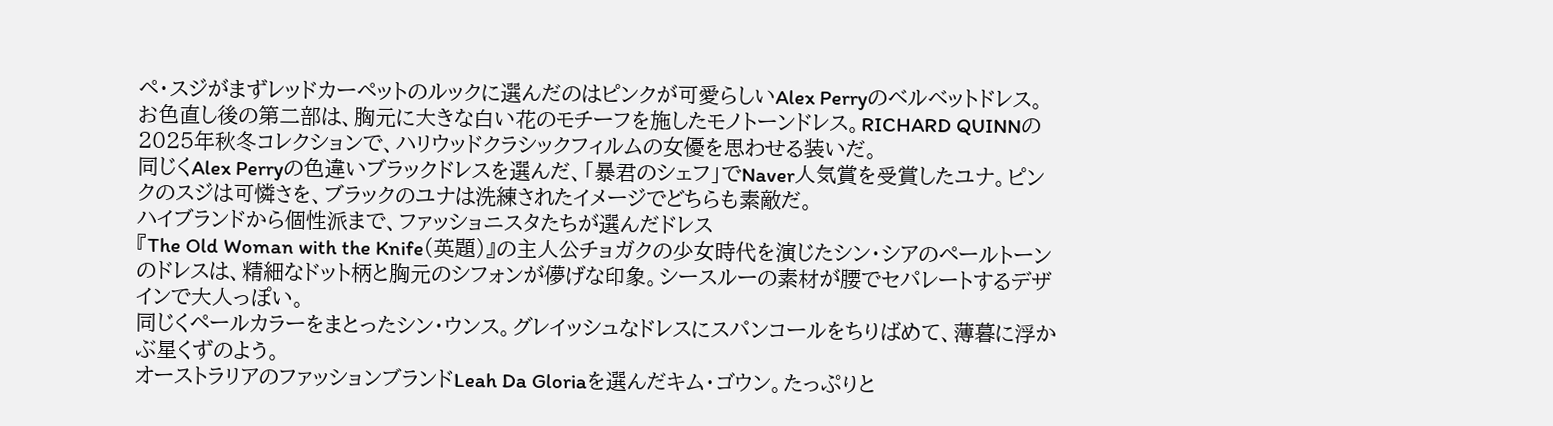ペ・スジがまずレッドカーペットのルックに選んだのはピンクが可愛らしいAlex Perryのベルベットドレス。
お色直し後の第二部は、胸元に大きな白い花のモチーフを施したモノトーンドレス。RICHARD QUINNの2025年秋冬コレクションで、ハリウッドクラシックフィルムの女優を思わせる装いだ。
同じくAlex Perryの色違いブラックドレスを選んだ、「暴君のシェフ」でNaver人気賞を受賞したユナ。ピンクのスジは可憐さを、ブラックのユナは洗練されたイメージでどちらも素敵だ。
ハイブランドから個性派まで、ファッショニスタたちが選んだドレス
『The Old Woman with the Knife(英題)』の主人公チョガクの少女時代を演じたシン・シアのペールトーンのドレスは、精細なドット柄と胸元のシフォンが儚げな印象。シースルーの素材が腰でセパレートするデザインで大人っぽい。
同じくペールカラーをまとったシン・ウンス。グレイッシュなドレスにスパンコールをちりばめて、薄暮に浮かぶ星くずのよう。
オーストラリアのファッションブランドLeah Da Gloriaを選んだキム・ゴウン。たっぷりと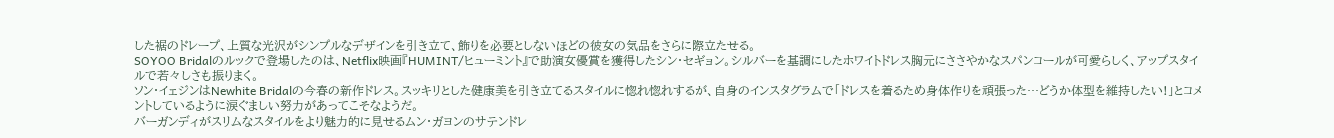した裾のドレープ、上質な光沢がシンプルなデザインを引き立て、飾りを必要としないほどの彼女の気品をさらに際立たせる。
SOYOO Bridalのルックで登場したのは、Netflix映画『HUMINT/ヒューミント』で助演女優賞を獲得したシン・セギョン。シルバーを基調にしたホワイトドレス胸元にささやかなスパンコールが可愛らしく、アップスタイルで若々しさも振りまく。
ソン・イェジンはNewhite Bridalの今春の新作ドレス。スッキリとした健康美を引き立てるスタイルに惚れ惚れするが、自身のインスタグラムで「ドレスを着るため身体作りを頑張った…どうか体型を維持したい!」とコメントしているように涙ぐましい努力があってこそなようだ。
バーガンディがスリムなスタイルをより魅力的に見せるムン・ガヨンのサテンドレ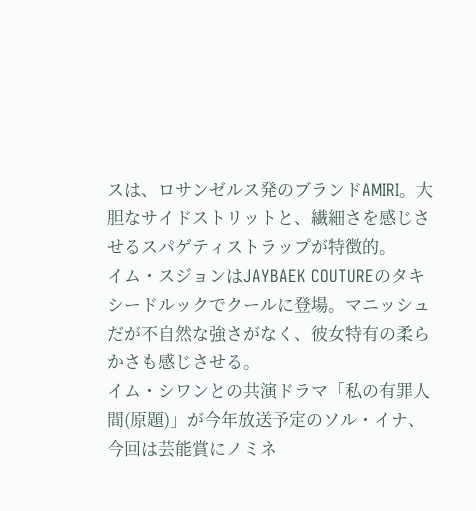スは、ロサンゼルス発のブランドAMIRI。大胆なサイドストリットと、繊細さを感じさせるスパゲティストラップが特徴的。
イム・スジョンはJAYBAEK COUTUREのタキシードルックでクールに登場。マニッシュだが不自然な強さがなく、彼女特有の柔らかさも感じさせる。
イム・シワンとの共演ドラマ「私の有罪人間(原題)」が今年放送予定のソル・イナ、今回は芸能賞にノミネ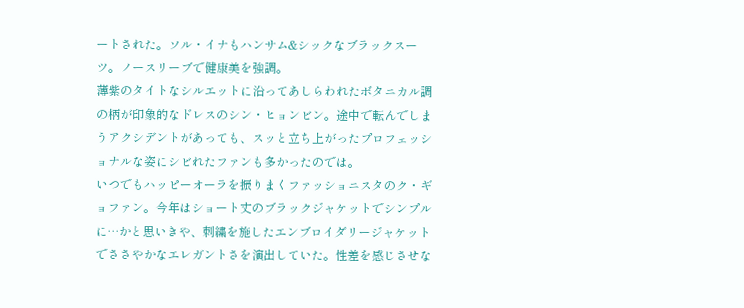ートされた。ソル・イナもハンサム&シックなブラックスーツ。ノースリーブで健康美を強調。
薄紫のタイトなシルエットに沿ってあしらわれたボタニカル調の柄が印象的なドレスのシン・ヒョンビン。途中で転んでしまうアクシデントがあっても、スッと立ち上がったプロフェッショナルな姿にシビれたファンも多かったのでは。
いつでもハッピーオーラを振りまくファッショニスタのク・ギョファン。今年はショート丈のブラックジャケットでシンプルに…かと思いきや、刺繍を施したエンブロイダリージャケットでささやかなエレガントさを演出していた。性差を感じさせな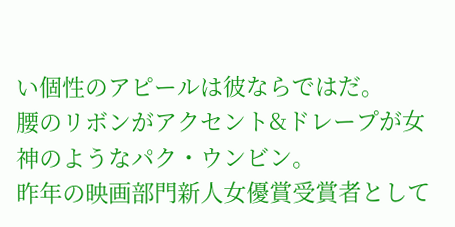い個性のアピールは彼ならではだ。
腰のリボンがアクセント&ドレープが女神のようなパク・ウンビン。
昨年の映画部門新人女優賞受賞者として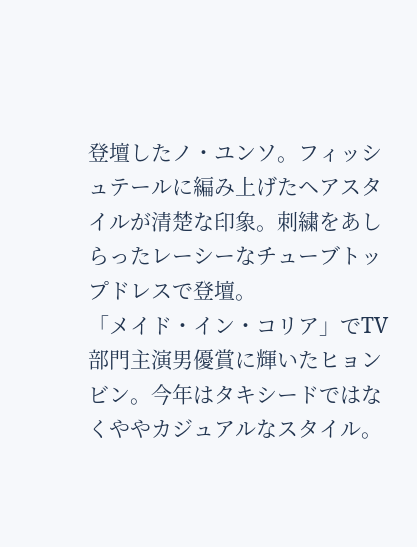登壇したノ・ユンソ。フィッシュテールに編み上げたヘアスタイルが清楚な印象。刺繍をあしらったレーシーなチューブトップドレスで登壇。
「メイド・イン・コリア」でTV部門主演男優賞に輝いたヒョンビン。今年はタキシードではなくややカジュアルなスタイル。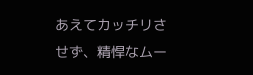あえてカッチリさせず、精悍なムー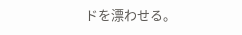ドを漂わせる。